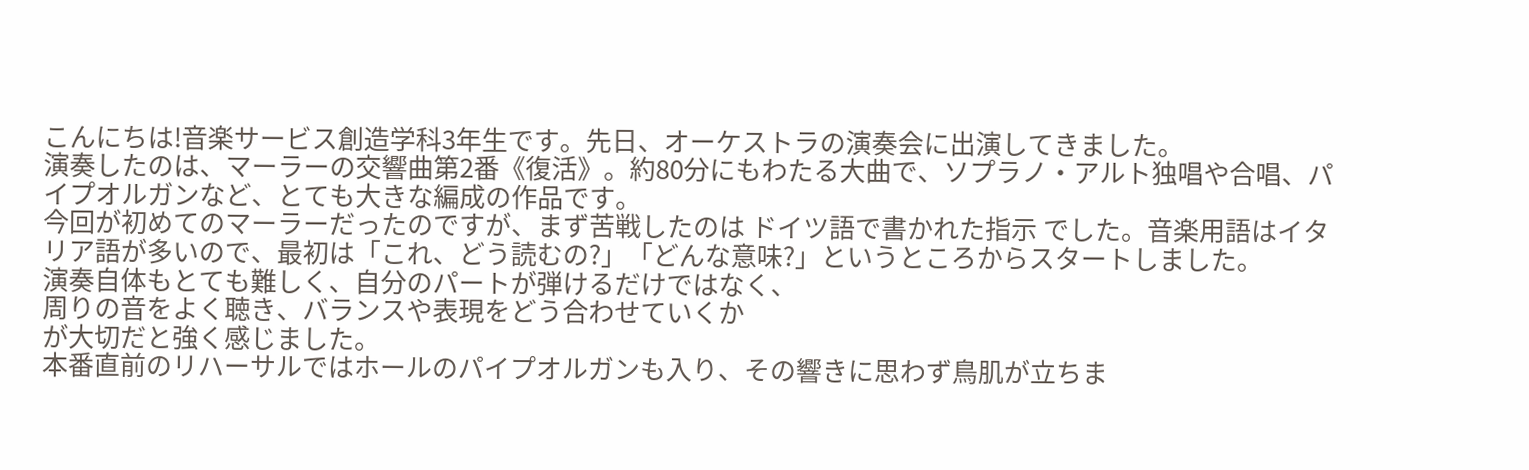こんにちは!音楽サービス創造学科3年生です。先日、オーケストラの演奏会に出演してきました。
演奏したのは、マーラーの交響曲第2番《復活》。約80分にもわたる大曲で、ソプラノ・アルト独唱や合唱、パイプオルガンなど、とても大きな編成の作品です。
今回が初めてのマーラーだったのですが、まず苦戦したのは ドイツ語で書かれた指示 でした。音楽用語はイタリア語が多いので、最初は「これ、どう読むの?」「どんな意味?」というところからスタートしました。
演奏自体もとても難しく、自分のパートが弾けるだけではなく、
周りの音をよく聴き、バランスや表現をどう合わせていくか
が大切だと強く感じました。
本番直前のリハーサルではホールのパイプオルガンも入り、その響きに思わず鳥肌が立ちま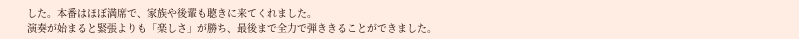した。本番はほぼ満席で、家族や後輩も聴きに来てくれました。
演奏が始まると緊張よりも「楽しさ」が勝ち、最後まで全力で弾ききることができました。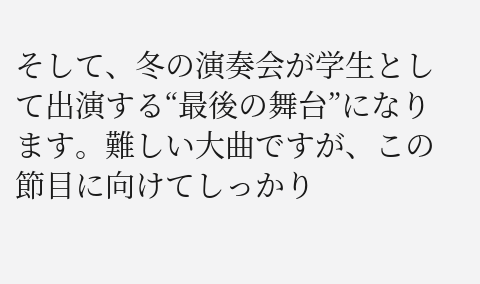そして、冬の演奏会が学生として出演する“最後の舞台”になります。難しい大曲ですが、この節目に向けてしっかり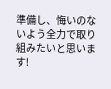準備し、悔いのないよう全力で取り組みたいと思います!